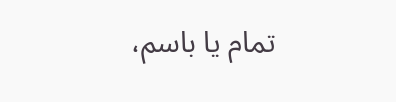تمام يا باسم،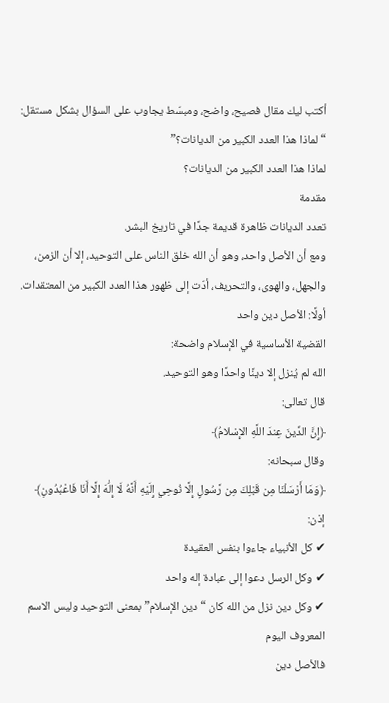أكتب ليك مقال فصيح، واضح، ومبسّط يجاوب على السؤال بشكل مستقل:
“لماذا هذا العدد الكبير من الديانات؟”
لماذا هذا العدد الكبير من الديانات؟
مقدمة
تعدد الديانات ظاهرة قديمة جدًا في تاريخ البشر.
ومع أن الأصل واحد، وهو أن الله خلق الناس على التوحيد، إلا أن الزمن، والجهل، والهوى، والتحريف، أدّت إلى ظهور هذا العدد الكبير من المعتقدات.
أولًا: الأصل دين واحد
القضية الأساسية في الإسلام واضحة:
الله لم يُنزل إلا دينًا واحدًا وهو التوحيد.
قال تعالى:
﴿إِنَّ الدِّينَ عِندَ اللَّهِ الإِسْلامُ﴾
وقال سبحانه:
﴿وَمَا أَرْسَلْنَا مِن قَبْلِكَ مِن رَّسُولٍ إِلَّا نُوحِي إِلَيْهِ أَنَّهُ لَا إِلَٰهَ إِلَّا أَنَا فَاعْبُدُونِ﴾
إذن:
✔ كل الأنبياء جاءوا بنفس العقيدة
✔ وكل الرسل دعوا إلى عبادة إله واحد
✔ وكل دين نزل من الله كان “دين الإسلام” بمعنى التوحيد وليس الاسم المعروف اليوم
فالأصل دين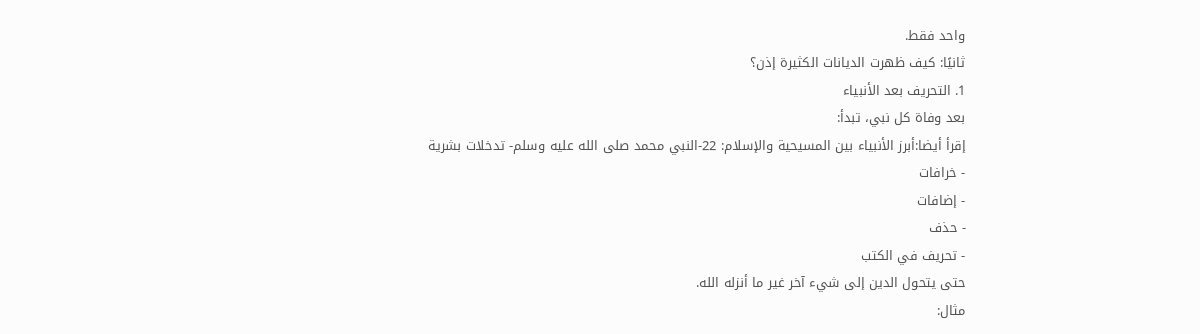واحد فقط.
ثانيًا: كيف ظهرت الديانات الكثيرة إذن؟
1. التحريف بعد الأنبياء
بعد وفاة كل نبي، تبدأ:
إقرأ أيضا:أبرز الأنبياء بين المسيحية والإسلام: 22-النبي محمد صلى الله عليه وسلم- تدخلات بشرية
- خرافات
- إضافات
- حذف
- تحريف في الكتب
حتى يتحول الدين إلى شيء آخر غير ما أنزله الله.
مثال: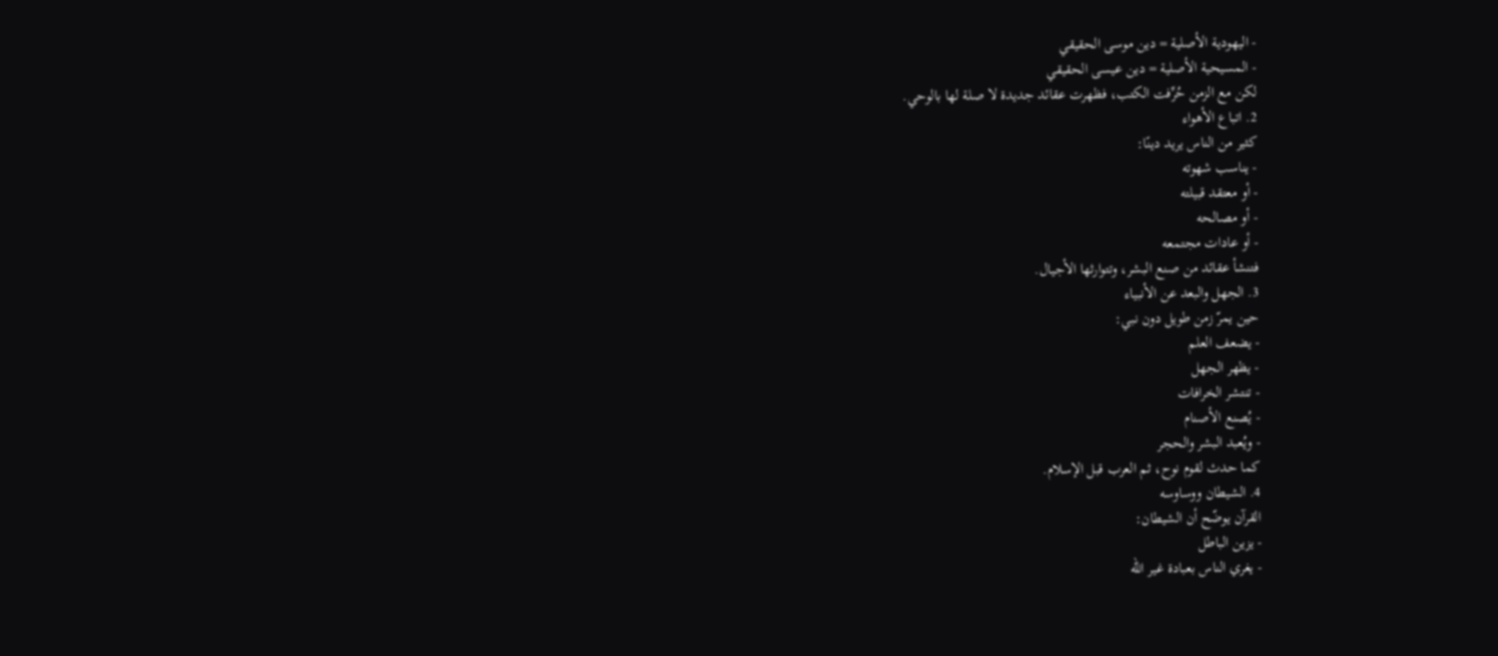- اليهودية الأصلية = دين موسى الحقيقي
- المسيحية الأصلية = دين عيسى الحقيقي
لكن مع الزمن حُرِّفت الكتب، فظهرت عقائد جديدة لا صلة لها بالوحي.
2. اتباع الأهواء
كثير من الناس يريد دينًا:
- يناسب شهوته
- أو معتقد قبيلته
- أو مصالحه
- أو عادات مجتمعه
فتنشأ عقائد من صنع البشر، وتتوارثها الأجيال.
3. الجهل والبعد عن الأنبياء
حين يمرّ زمن طويل دون نبي:
- يضعف العلم
- يظهر الجهل
- تنتشر الخرافات
- يُصنع الأصنام
- ويُعبد البشر والحجر
كما حدث لقوم نوح، ثم العرب قبل الإسلام.
4. الشيطان ووساوسه
القرآن يوضّح أن الشيطان:
- يزين الباطل
- يغري الناس بعبادة غير الله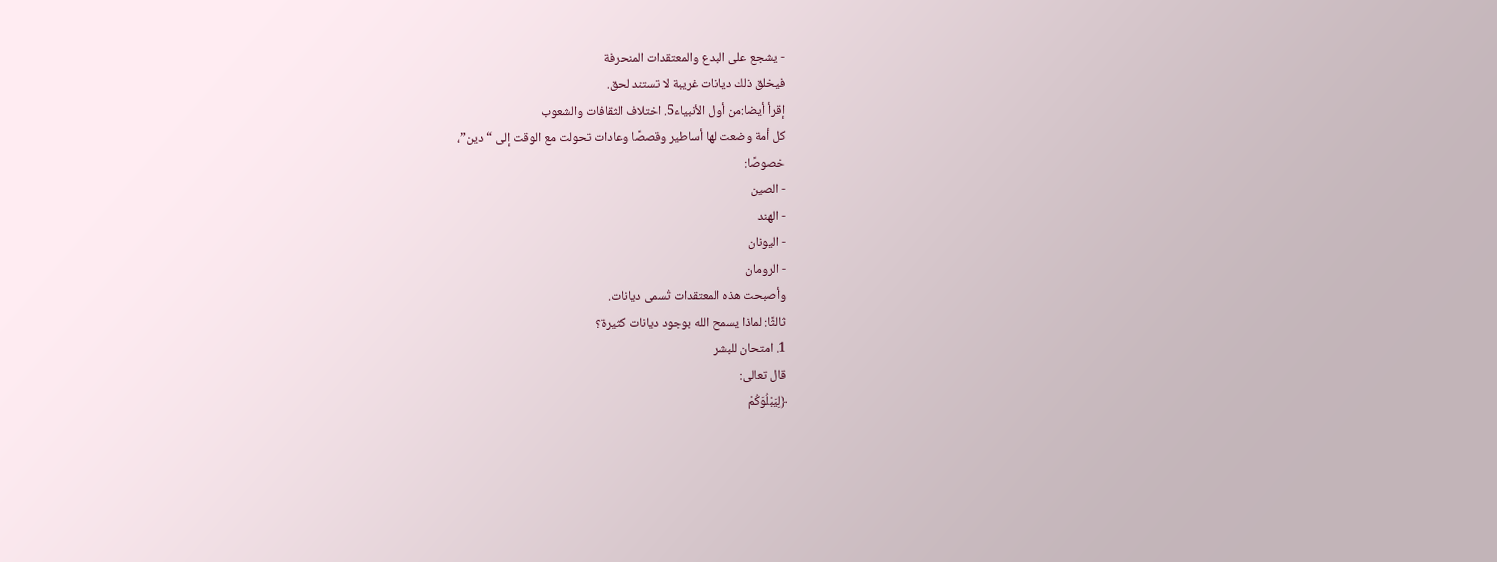- يشجع على البدع والمعتقدات المنحرفة
فيخلق ذلك ديانات غريبة لا تستند لحق.
إقرأ أيضا:من أول الأنبياء5. اختلاف الثقافات والشعوب
كل أمة وضعت لها أساطير وقصصًا وعادات تحولت مع الوقت إلى “دين”،
خصوصًا:
- الصين
- الهند
- اليونان
- الرومان
وأصبحت هذه المعتقدات تُسمى ديانات.
ثالثًا: لماذا يسمح الله بوجود ديانات كثيرة؟
1. امتحان للبشر
قال تعالى:
﴿لِيَبْلُوَكُمْ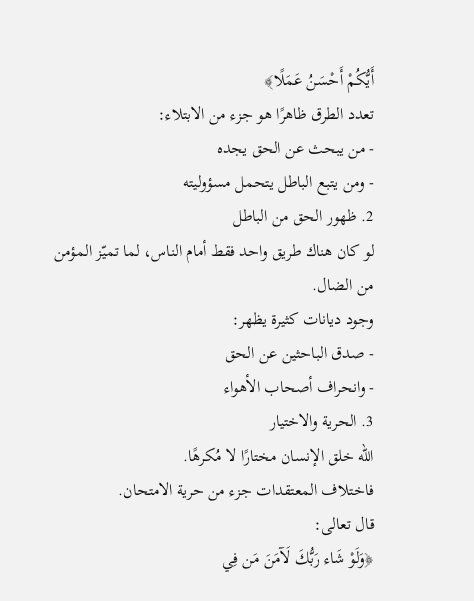أَيُّكُمْ أَحْسَنُ عَمَلًا﴾
تعدد الطرق ظاهرًا هو جزء من الابتلاء:
- من يبحث عن الحق يجده
- ومن يتبع الباطل يتحمل مسؤوليته
2. ظهور الحق من الباطل
لو كان هناك طريق واحد فقط أمام الناس، لما تميّز المؤمن من الضال.
وجود ديانات كثيرة يظهر:
- صدق الباحثين عن الحق
- وانحراف أصحاب الأهواء
3. الحرية والاختيار
الله خلق الإنسان مختارًا لا مُكرهًا.
فاختلاف المعتقدات جزء من حرية الامتحان.
قال تعالى:
﴿وَلَوْ شَاء رَبُّكَ لَآمَنَ مَن فِي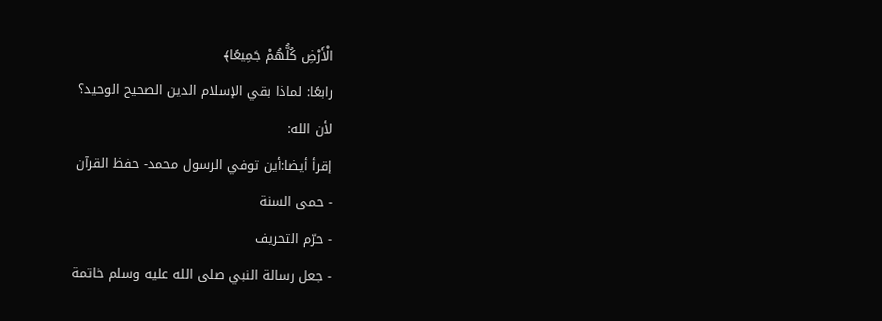الْأَرْضِ كُلُّهُمْ جَمِيعًا﴾
رابعًا: لماذا بقي الإسلام الدين الصحيح الوحيد؟
لأن الله:
إقرأ أيضا:أين توفي الرسول محمد- حفظ القرآن
- حمى السنة
- حرّم التحريف
- جعل رسالة النبي صلى الله عليه وسلم خاتمة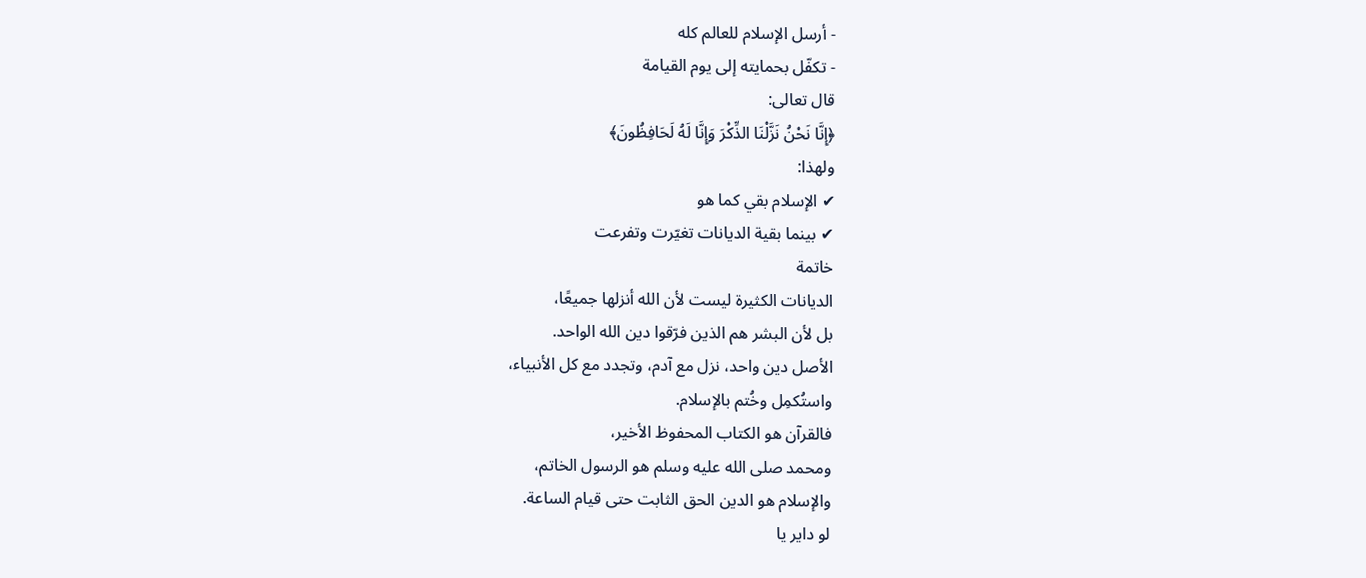- أرسل الإسلام للعالم كله
- تكفّل بحمايته إلى يوم القيامة
قال تعالى:
﴿إِنَّا نَحْنُ نَزَّلْنَا الذِّكْرَ وَإِنَّا لَهُ لَحَافِظُونَ﴾
ولهذا:
✔ الإسلام بقي كما هو
✔ بينما بقية الديانات تغيّرت وتفرعت
خاتمة
الديانات الكثيرة ليست لأن الله أنزلها جميعًا،
بل لأن البشر هم الذين فرّقوا دين الله الواحد.
الأصل دين واحد، نزل مع آدم، وتجدد مع كل الأنبياء،
واستُكمِل وخُتم بالإسلام.
فالقرآن هو الكتاب المحفوظ الأخير،
ومحمد صلى الله عليه وسلم هو الرسول الخاتم،
والإسلام هو الدين الحق الثابت حتى قيام الساعة.
لو داير يا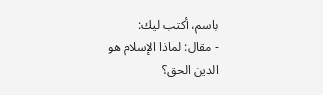باسم، أكتب ليك:
- مقال: لماذا الإسلام هو الدين الحق؟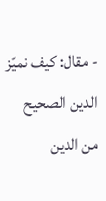- مقال: كيف نميّز الدين الصحيح من الدين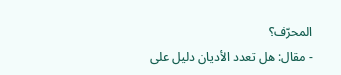المحرّف؟
- مقال: هل تعدد الأديان دليل على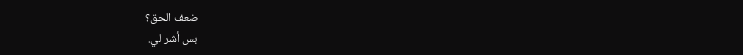ضعف الحق؟
بس أشر لي.